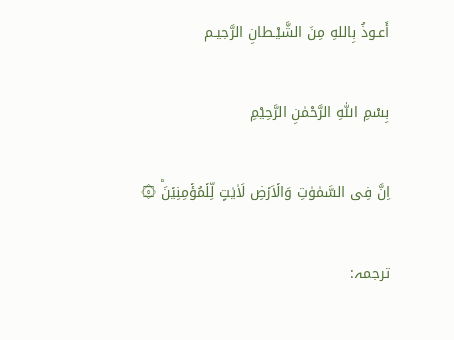أَعـوذُ بِاللهِ مِنَ الشَّيْـطانِ الرَّجيـم

بِسْمِ اللّٰهِ الرَّحْمٰنِ الرَّحِيْمِ

اِنَّ فِى السَّمٰوٰتِ وَالۡاَرۡضِ لَاٰيٰتٍ لِّلۡمُؤۡمِنِيۡنَؕ ۞

ترجمہ: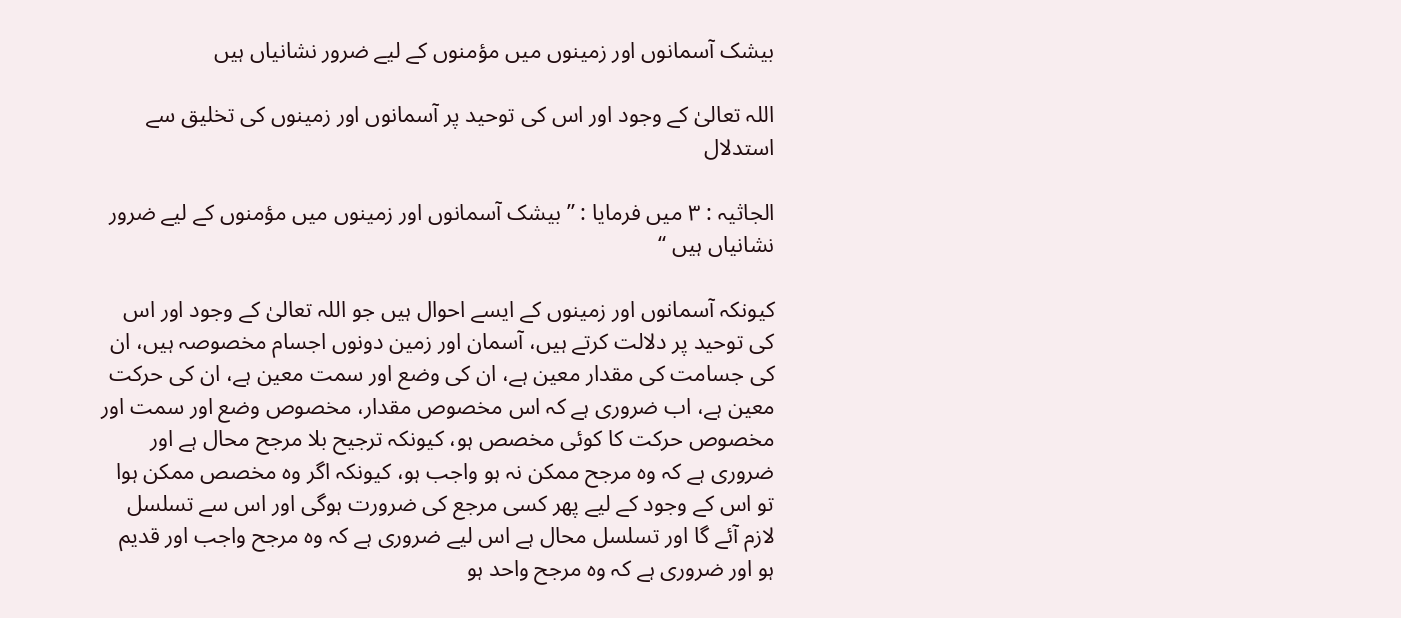بیشک آسمانوں اور زمینوں میں مؤمنوں کے لیے ضرور نشانیاں ہیں

اللہ تعالیٰ کے وجود اور اس کی توحید پر آسمانوں اور زمینوں کی تخلیق سے استدلال

الجاثیہ : ٣ میں فرمایا : ” بیشک آسمانوں اور زمینوں میں مؤمنوں کے لیے ضرور نشانیاں ہیں “

کیونکہ آسمانوں اور زمینوں کے ایسے احوال ہیں جو اللہ تعالیٰ کے وجود اور اس کی توحید پر دلالت کرتے ہیں، آسمان اور زمین دونوں اجسام مخصوصہ ہیں، ان کی جسامت کی مقدار معین ہے، ان کی وضع اور سمت معین ہے، ان کی حرکت معین ہے، اب ضروری ہے کہ اس مخصوص مقدار، مخصوص وضع اور سمت اور مخصوص حرکت کا کوئی مخصص ہو، کیونکہ ترجیح بلا مرجح محال ہے اور ضروری ہے کہ وہ مرجح ممکن نہ ہو واجب ہو، کیونکہ اگر وہ مخصص ممکن ہوا تو اس کے وجود کے لیے پھر کسی مرجع کی ضرورت ہوگی اور اس سے تسلسل لازم آئے گا اور تسلسل محال ہے اس لیے ضروری ہے کہ وہ مرجح واجب اور قدیم ہو اور ضروری ہے کہ وہ مرجح واحد ہو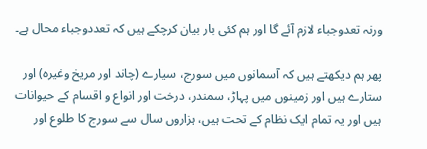ورنہ تعدوجباء لازم آئے گا اور ہم کئی بار بیان کرچکے ہیں کہ تعددوجباء محال ہے۔

پھر ہم دیکھتے ہیں کہ آسمانوں میں سورج، سیارے (چاند اور مریخ وغیرہ) اور ستارے ہیں اور زمینوں میں پہاڑ، سمندر، درخت اور انواع و اقسام کے حیوانات ہیں اور یہ تمام ایک نظام کے تحت ہیں، ہزاروں سال سے سورج کا طلوع اور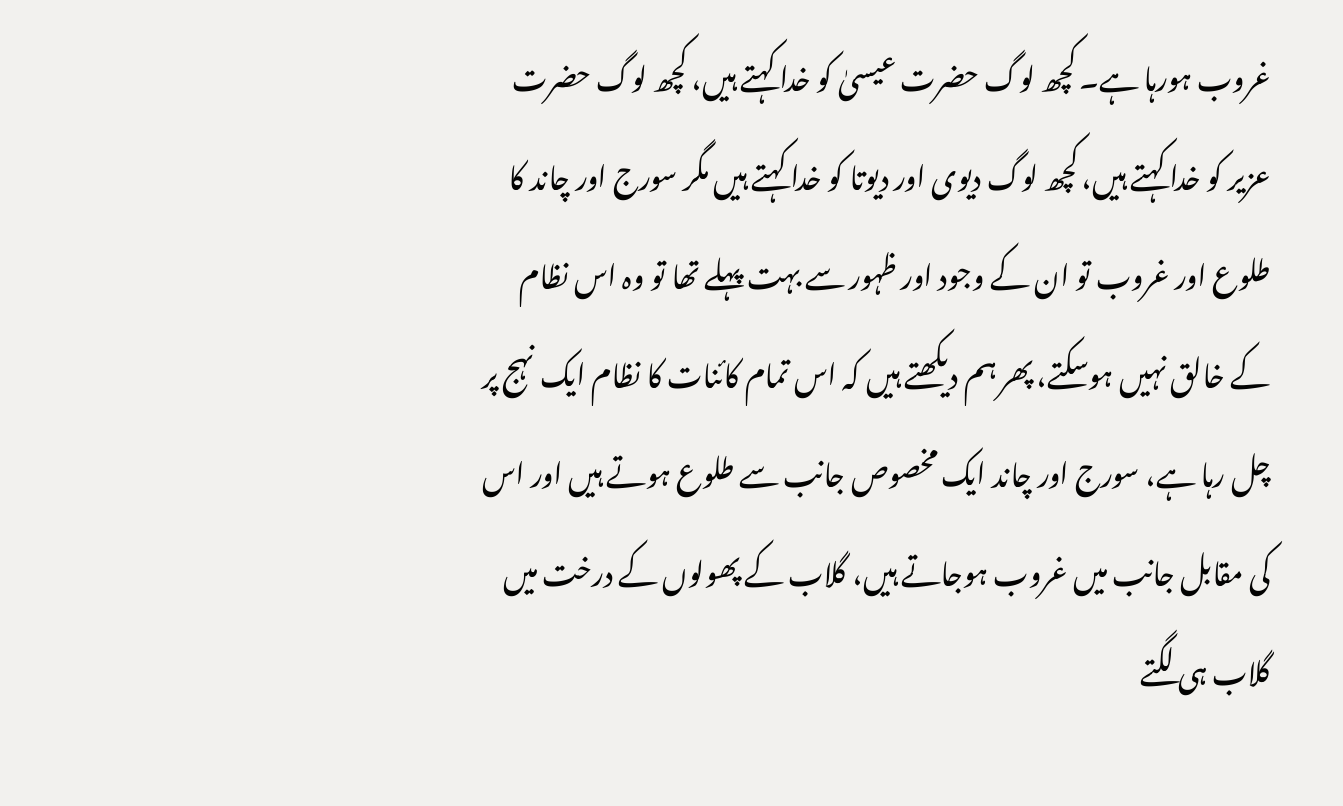غروب ہورہا ہے۔ کچھ لوگ حضرت عیسیٰ کو خدا کہتے ہیں، کچھ لوگ حضرت عزیر کو خدا کہتے ہیں، کچھ لوگ دیوی اور دیوتا کو خدا کہتے ہیں مگر سورج اور چاند کا طلوع اور غروب تو ان کے وجود اور ظہور سے بہت پہلے تھا تو وہ اس نظام کے خالق نہیں ہوسکتے، پھر ہم دیکھتے ہیں کہ اس تمام کائنات کا نظام ایک نہج پر چل رہا ہے، سورج اور چاند ایک مخصوص جانب سے طلوع ہوتے ہیں اور اس کی مقابل جانب میں غروب ہوجاتے ہیں، گلاب کے پھولوں کے درخت میں گلاب ہی لگتے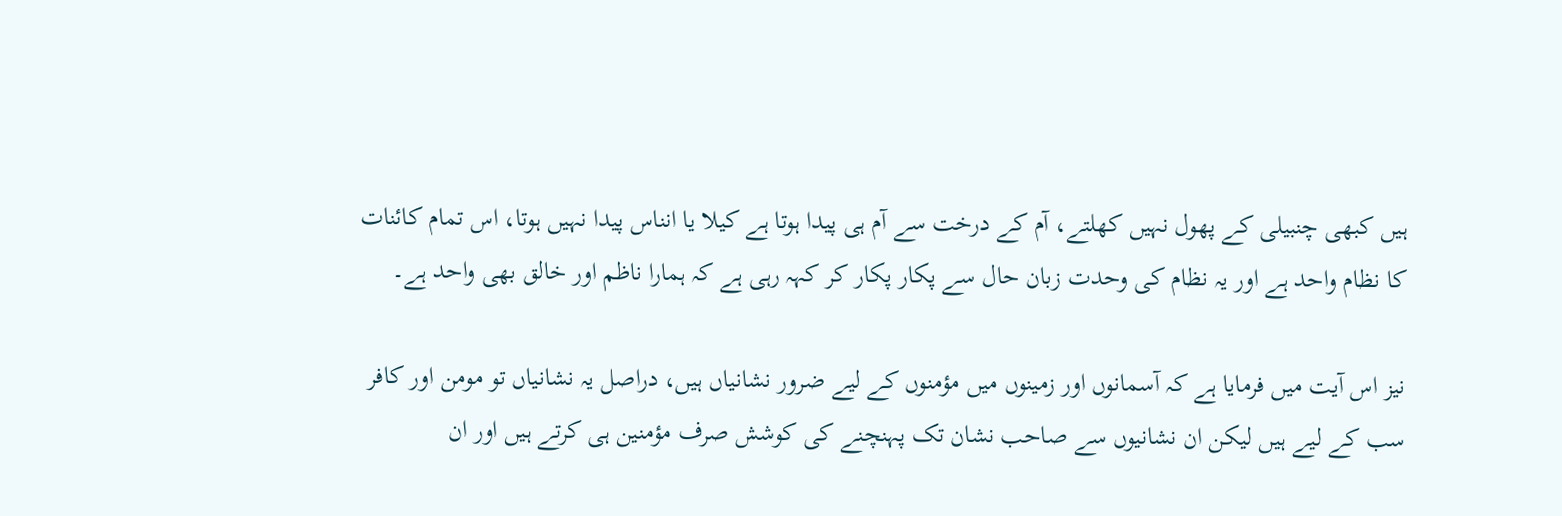ہیں کبھی چنبیلی کے پھول نہیں کھلتے، آم کے درخت سے آم ہی پیدا ہوتا ہے کیلا یا انناس پیدا نہیں ہوتا، اس تمام کائنات کا نظام واحد ہے اور یہ نظام کی وحدت زبان حال سے پکار پکار کر کہہ رہی ہے کہ ہمارا ناظم اور خالق بھی واحد ہے۔

نیز اس آیت میں فرمایا ہے کہ آسمانوں اور زمینوں میں مؤمنوں کے لیے ضرور نشانیاں ہیں، دراصل یہ نشانیاں تو مومن اور کافر سب کے لیے ہیں لیکن ان نشانیوں سے صاحب نشان تک پہنچنے کی کوشش صرف مؤمنین ہی کرتے ہیں اور ان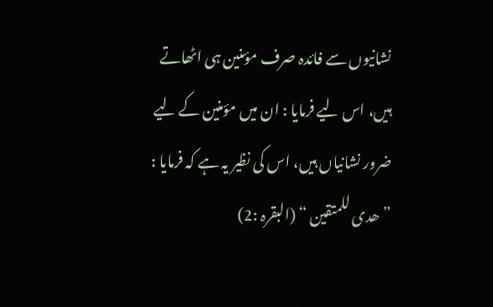نشانیوں سے فائدہ صرف مؤمنین ہی اٹھاتے ہیں، اس لیے فرمایا : ان میں مؤمنین کے لیے ضرور نشانیاں ہیں، اس کی نظیر یہ ہے کہ فرمایا : ” ھدی للمتقین “ (البقرہ :2)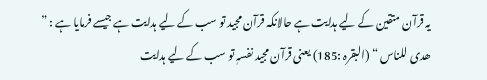یہ قرآن متقین کے لیے ہدایت ہے حالانکہ قرآن مجید تو سب کے لیے ہدایت ہے جیسے فرمایا ہے : ” ھدی للناس “ (البقرہ :185) یعنی قرآن مجید نفسہٖ تو سب کے لیے ہدایت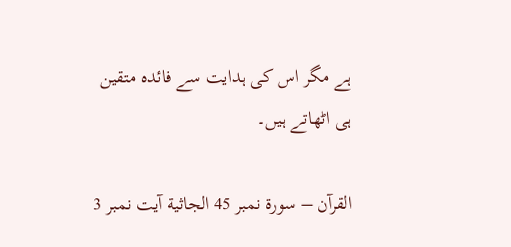ہے مگر اس کی ہدایت سے فائدہ متقین ہی اٹھاتے ہیں۔

القرآن – سورۃ نمبر 45 الجاثية آیت نمبر 3